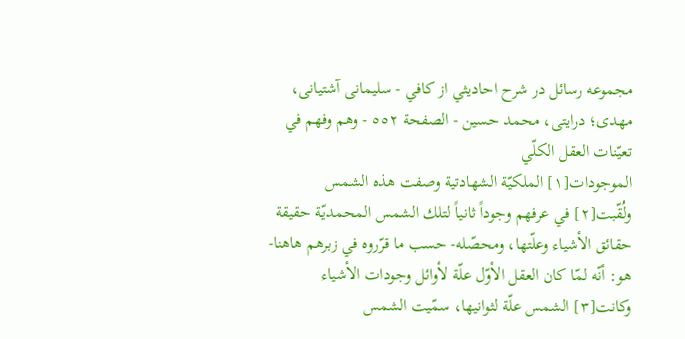مجموعه رسائل در شرح احاديثي از کافي - سلیمانی آشتیانی، مهدی؛ درایتی، محمد حسین - الصفحة ٥٥٢ - وهم وفهم في تعيّنات العقل الكلّي
الموجودات[١] الملكيّة الشهادتية وصفت هذه الشمس ولُقّبت[٢] في عرفهم وجوداً ثانياً لتلك الشمس المحمديّة حقيقة حقائق الأشياء وعلّتها، ومحصّله- حسب ما قرّروه في زبرهم هاهنا- هو: أنّه لمّا كان العقل الأوّل علّة لأوائل وجودات الأشياء وكانت[٣] الشمس علّة لثوانيها، سمّيت الشمس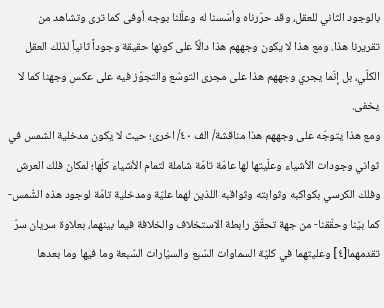بالوجود الثاني للعقل، وقد حرّرناه وأسّسنا له وعلّلنا بوجه أوفى كما ترى وتشاهد من تقريرنا هذا. ومع هذا لا يكون وجههم هذا دالّاً على كونها حقيقة وجوداً ثانياً لذلك العقل الكلّي، بل إنّما يجري وجههم هذا على مجرى التوسّع والتجوّز فيه على عكس وجهنا كما لا يخفى.
ومع هذا يتوجّه على وجههم هذا مناقشة/ الف ٤٠/ اخرى؛ حيث لا يكون مدخلية الشمس في ثواني وجودات الأشياء وعلّيتها لها عامّة تامّة شاملة لتمام الأشياء كلّها؛ لمكان فلك العرش وفلك الكرسي بكواكبه وثوابته وثواقبه اللذين لهما عليّة ومدخلية تامّة لوجود هذه الشّمس- كما بيّنا وحقّقنا- من جهة تحقّق رابطة الاستخلاف والخلافة فيما بينهما، بعلاوة سريان سرّ تقدمهما[٤] وعليتهما في كليّة السماوات السّبع والسيّارات السّبعة وما فيها وما بعدها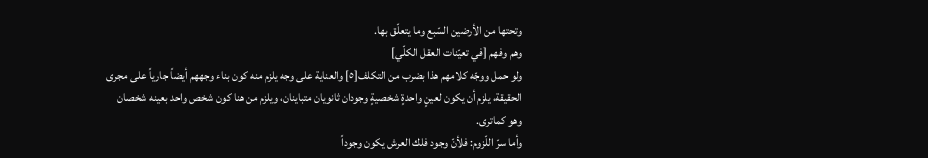وتحتها من الأرضين السّبع وما يتعلّق بها.
وهم وفهم [في تعيّنات العقل الكلّي]
ولو حمل ووجّه كلامهم هذا بضرب من التكلف[٥] والعناية على وجه يلزم منه كون بناء وجههم أيضاً جارياً على مجرى الحقيقة، يلزم أن يكون لعينٍ واحدةٍ شخصيةٍ وجودان ثانويان متباينان، ويلزم من هنا كون شخص واحد بعينه شخصان وهو كماترى.
وأما سرّ اللّزوم: فلأنّ وجود فلك العرش يكون وجوداً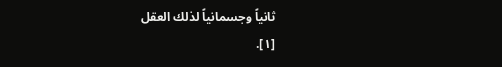ثانياً وجسمانياً لذلك العقل
[١].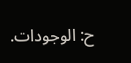ح: الوجودات.